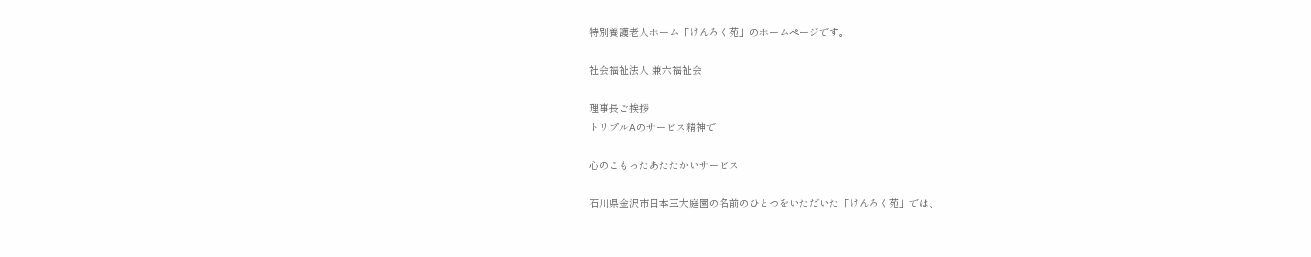特別養護老人ホーム「けんろく苑」のホームページです。

社会福祉法人 兼六福祉会

理事長ご挨拶
トリプルAのサービス精神で

心のこもったあたたかいサービス

石川県金沢市日本三大庭園の名前のひとつをいただいた「けんろく苑」では、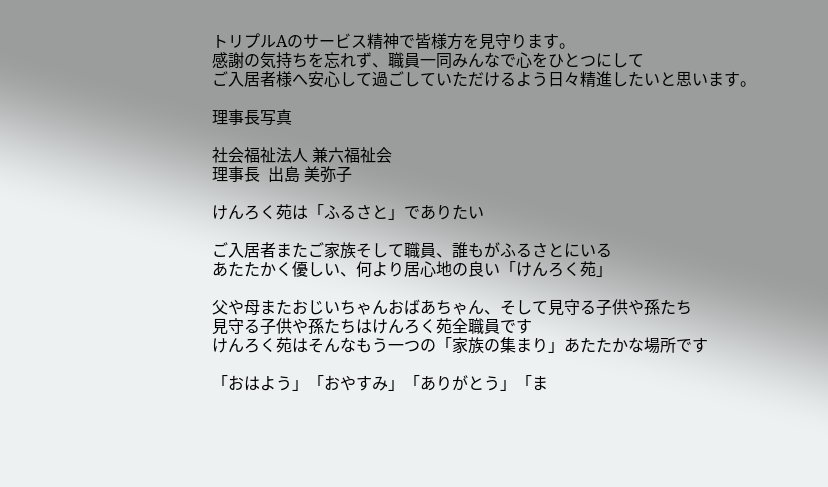トリプルAのサービス精神で皆様方を見守ります。
感謝の気持ちを忘れず、職員一同みんなで心をひとつにして
ご入居者様へ安心して過ごしていただけるよう日々精進したいと思います。

理事長写真

社会福祉法人 兼六福祉会
理事長  出島 美弥子

けんろく苑は「ふるさと」でありたい

ご入居者またご家族そして職員、誰もがふるさとにいる
あたたかく優しい、何より居心地の良い「けんろく苑」

父や母またおじいちゃんおばあちゃん、そして見守る子供や孫たち
見守る子供や孫たちはけんろく苑全職員です
けんろく苑はそんなもう一つの「家族の集まり」あたたかな場所です

「おはよう」「おやすみ」「ありがとう」「ま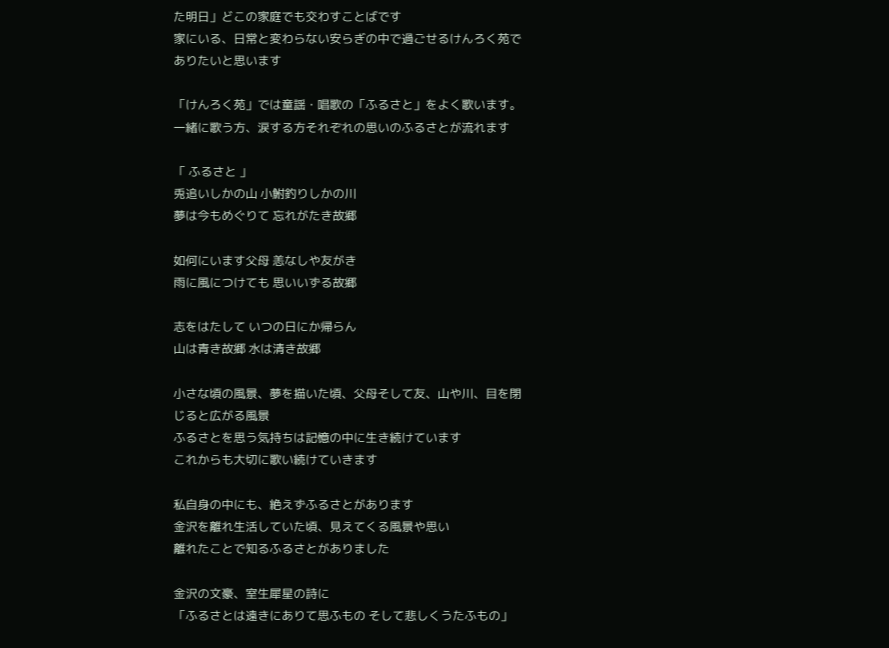た明日」どこの家庭でも交わすことばです
家にいる、日常と変わらない安らぎの中で過ごせるけんろく苑でありたいと思います

「けんろく苑」では童謡・唱歌の「ふるさと」をよく歌います。
一緒に歌う方、涙する方それぞれの思いのふるさとが流れます

「 ふるさと 」
兎追いしかの山 小鮒釣りしかの川
夢は今もめぐりて 忘れがたき故郷

如何にいます父母 恙なしや友がき
雨に風につけても 思いいずる故郷

志をはたして いつの日にか帰らん
山は青き故郷 水は清き故郷

小さな頃の風景、夢を描いた頃、父母そして友、山や川、目を閉じると広がる風景
ふるさとを思う気持ちは記憶の中に生き続けています
これからも大切に歌い続けていきます

私自身の中にも、絶えずふるさとがあります
金沢を離れ生活していた頃、見えてくる風景や思い
離れたことで知るふるさとがありました

金沢の文豪、室生犀星の詩に
「ふるさとは遠きにありて思ふもの そして悲しくうたふもの」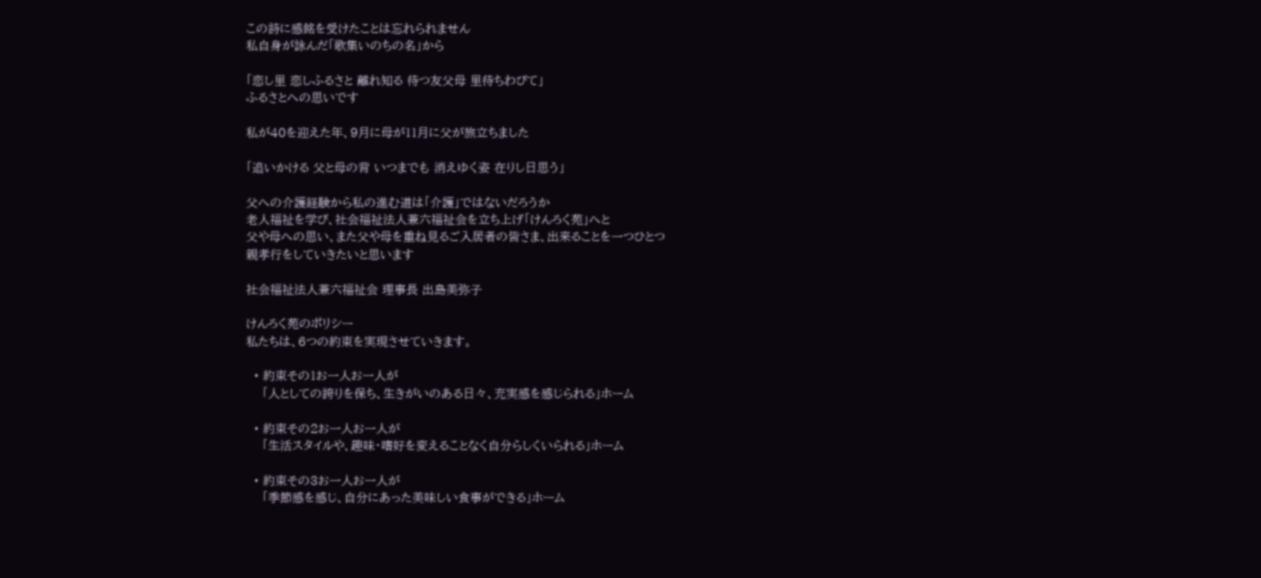この詩に感銘を受けたことは忘れられません
私自身が詠んだ「歌集いのちの名」から

「恋し里 恋しふるさと 離れ知る 待つ友父母 里待ちわびて」
ふるさとへの思いです

私が40を迎えた年、9月に母が11月に父が旅立ちました

「追いかける 父と母の背 いつまでも 消えゆく姿 在りし日思う」

父への介護経験から私の進む道は「介護」ではないだろうか
老人福祉を学び、社会福祉法人兼六福祉会を立ち上げ「けんろく苑」へと
父や母への思い、また父や母を重ね見るご入居者の皆さま、出来ることを一つひとつ
親孝行をしていきたいと思います

社会福祉法人兼六福祉会 理事長 出島美弥子

けんろく苑のポリシー
私たちは、6つの約束を実現させていきます。

  • 約束その1お一人お一人が
    「人としての誇りを保ち、生きがいのある日々、充実感を感じられる」ホーム

  • 約束その2お一人お一人が
    「生活スタイルや、趣味・嗜好を変えることなく自分らしくいられる」ホーム

  • 約束その3お一人お一人が
    「季節感を感じ、自分にあった美味しい食事ができる」ホーム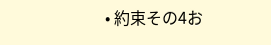• 約束その4お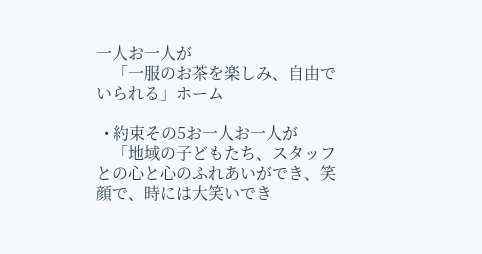一人お一人が
    「一服のお茶を楽しみ、自由でいられる」ホーム

  • 約束その5お一人お一人が
    「地域の子どもたち、スタッフとの心と心のふれあいができ、笑顔で、時には大笑いでき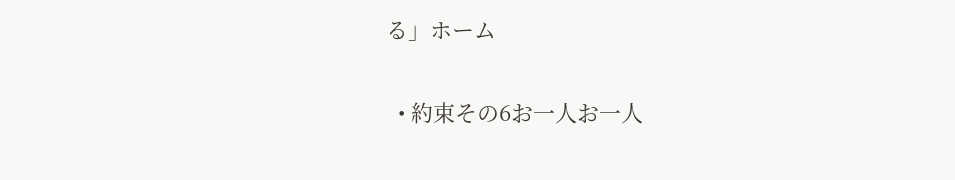る」ホーム

  • 約束その6お一人お一人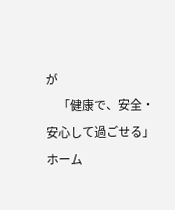が
    「健康で、安全・安心して過ごせる」ホーム